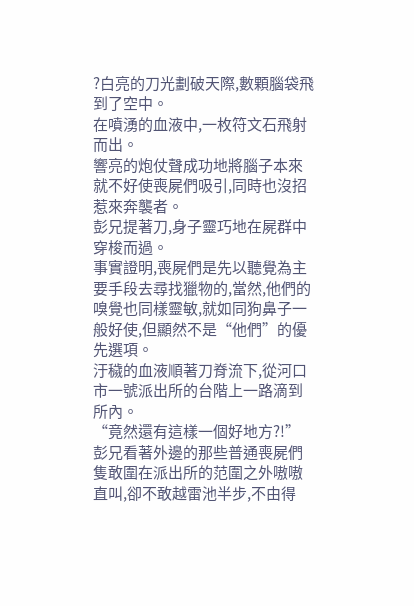?白亮的刀光劃破天際,數顆腦袋飛到了空中。
在噴湧的血液中,一枚符文石飛射而出。
響亮的炮仗聲成功地將腦子本來就不好使喪屍們吸引,同時也沒招惹來奔襲者。
彭兄提著刀,身子靈巧地在屍群中穿梭而過。
事實證明,喪屍們是先以聽覺為主要手段去尋找獵物的,當然,他們的嗅覺也同樣靈敏,就如同狗鼻子一般好使,但顯然不是“他們”的優先選項。
汙穢的血液順著刀脊流下,從河口市一號派出所的台階上一路滴到所內。
“竟然還有這樣一個好地方?!”彭兄看著外邊的那些普通喪屍們隻敢圍在派出所的范圍之外嗷嗷直叫,卻不敢越雷池半步,不由得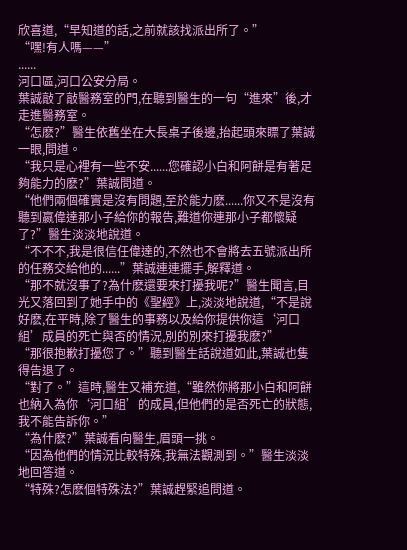欣喜道,“早知道的話,之前就該找派出所了。”
“嘿!有人嗎——”
......
河口區,河口公安分局。
葉誠敲了敲醫務室的門,在聽到醫生的一句“進來”後,才走進醫務室。
“怎麽?”醫生依舊坐在大長桌子後邊,抬起頭來瞟了葉誠一眼,問道。
“我只是心裡有一些不安......您確認小白和阿餅是有著足夠能力的麽?”葉誠問道。
“他們兩個確實是沒有問題,至於能力麽......你又不是沒有聽到嬴偉達那小子給你的報告,難道你連那小子都懷疑了?”醫生淡淡地說道。
“不不不,我是很信任偉達的,不然也不會將去五號派出所的任務交給他的......”葉誠連連擺手,解釋道。
“那不就沒事了?為什麽還要來打擾我呢?”醫生聞言,目光又落回到了她手中的《聖經》上,淡淡地說道,“不是說好麽,在平時,除了醫生的事務以及給你提供你這‘河口組’成員的死亡與否的情況,別的別來打擾我麽?”
“那很抱歉打擾您了。”聽到醫生話說道如此,葉誠也隻得告退了。
“對了。”這時,醫生又補充道,“雖然你將那小白和阿餅也納入為你‘河口組’的成員,但他們的是否死亡的狀態,我不能告訴你。”
“為什麽?”葉誠看向醫生,眉頭一挑。
“因為他們的情況比較特殊,我無法觀測到。”醫生淡淡地回答道。
“特殊?怎麽個特殊法?”葉誠趕緊追問道。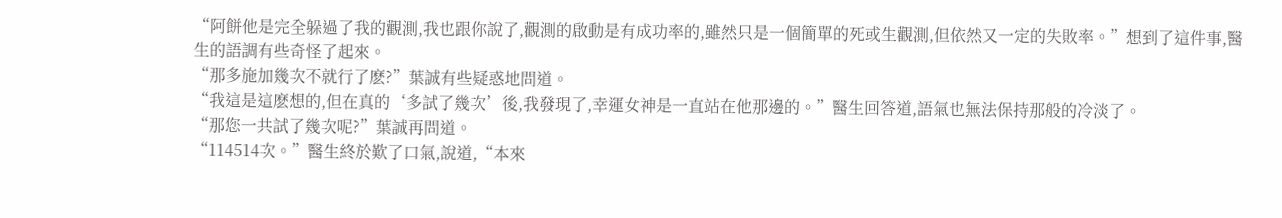“阿餅他是完全躲過了我的觀測,我也跟你說了,觀測的啟動是有成功率的,雖然只是一個簡單的死或生觀測,但依然又一定的失敗率。”想到了這件事,醫生的語調有些奇怪了起來。
“那多施加幾次不就行了麽?”葉誠有些疑惑地問道。
“我這是這麽想的,但在真的‘多試了幾次’後,我發現了,幸運女神是一直站在他那邊的。”醫生回答道,語氣也無法保持那般的冷淡了。
“那您一共試了幾次呢?”葉誠再問道。
“114514次。”醫生終於歎了口氣,說道,“本來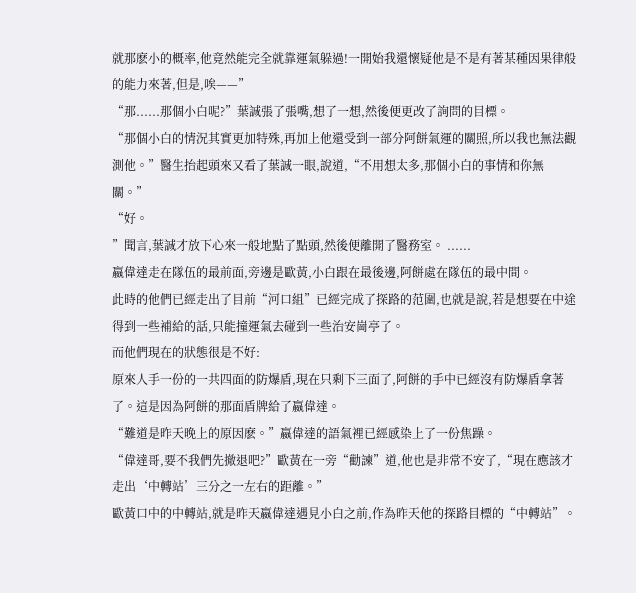就那麽小的概率,他竟然能完全就靠運氣躲過!一開始我還懷疑他是不是有著某種因果律般的能力來著,但是,唉——”
“那......那個小白呢?”葉誠張了張嘴,想了一想,然後便更改了詢問的目標。
“那個小白的情況其實更加特殊,再加上他還受到一部分阿餅氣運的關照,所以我也無法觀測他。”醫生抬起頭來又看了葉誠一眼,說道,“不用想太多,那個小白的事情和你無關。”
“好。
”聞言,葉誠才放下心來一般地點了點頭,然後便離開了醫務室。 ......
嬴偉達走在隊伍的最前面,旁邊是歐黃,小白跟在最後邊,阿餅處在隊伍的最中間。
此時的他們已經走出了目前“河口組”已經完成了探路的范圍,也就是說,若是想要在中途得到一些補給的話,只能撞運氣去碰到一些治安崗亭了。
而他們現在的狀態很是不好:
原來人手一份的一共四面的防爆盾,現在只剩下三面了,阿餅的手中已經沒有防爆盾拿著了。這是因為阿餅的那面盾牌給了嬴偉達。
“難道是昨天晚上的原因麽。”嬴偉達的語氣裡已經感染上了一份焦躁。
“偉達哥,要不我們先撤退吧?”歐黃在一旁“勸諫”道,他也是非常不安了,“現在應該才走出‘中轉站’三分之一左右的距離。”
歐黃口中的中轉站,就是昨天嬴偉達遇見小白之前,作為昨天他的探路目標的“中轉站”。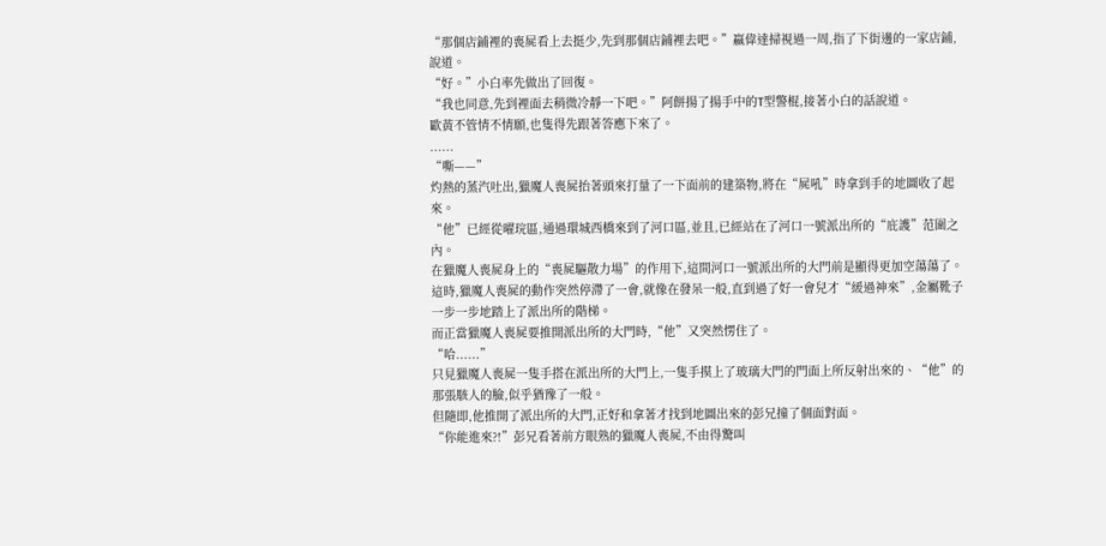“那個店鋪裡的喪屍看上去挺少,先到那個店鋪裡去吧。”嬴偉達掃視過一周,指了下街邊的一家店鋪,說道。
“好。”小白率先做出了回復。
“我也同意,先到裡面去稍微冷靜一下吧。”阿餅揚了揚手中的T型警棍,接著小白的話說道。
歐黃不管情不情願,也隻得先跟著答應下來了。
......
“嘶——”
灼熱的蒸汽吐出,獵魔人喪屍抬著頭來打量了一下面前的建築物,將在“屍吼”時拿到手的地圖收了起來。
“他”已經從曜琓區,通過環城西橋來到了河口區,並且,已經站在了河口一號派出所的“庇護”范圍之內。
在獵魔人喪屍身上的“喪屍驅散力場”的作用下,這間河口一號派出所的大門前是顯得更加空蕩蕩了。
這時,獵魔人喪屍的動作突然停滯了一會,就像在發呆一般,直到過了好一會兒才“緩過神來”,金屬靴子一步一步地踏上了派出所的階梯。
而正當獵魔人喪屍要推開派出所的大門時,“他”又突然愣住了。
“哈......”
只見獵魔人喪屍一隻手搭在派出所的大門上,一隻手摸上了玻璃大門的門面上所反射出來的、“他”的那張駭人的臉,似乎猶豫了一般。
但隨即,他推開了派出所的大門,正好和拿著才找到地圖出來的彭兄撞了個面對面。
“你能進來?!”彭兄看著前方眼熟的獵魔人喪屍,不由得驚叫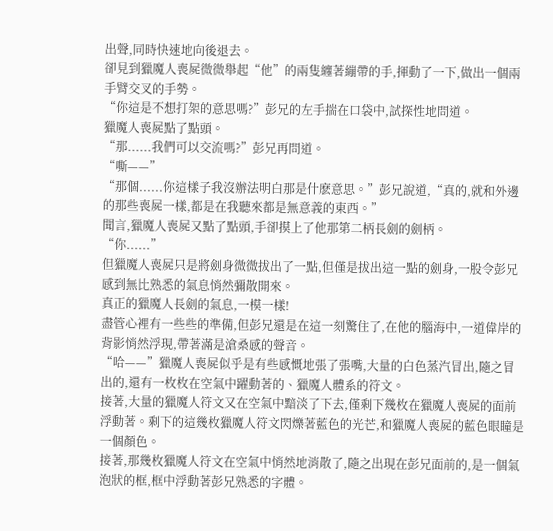出聲,同時快速地向後退去。
卻見到獵魔人喪屍微微舉起“他”的兩隻纏著繃帶的手,揮動了一下,做出一個兩手臂交叉的手勢。
“你這是不想打架的意思嗎?”彭兄的左手揣在口袋中,試探性地問道。
獵魔人喪屍點了點頭。
“那......我們可以交流嗎?”彭兄再問道。
“嘶——”
“那個......你這樣子我沒辦法明白那是什麽意思。”彭兄說道,“真的,就和外邊的那些喪屍一樣,都是在我聽來都是無意義的東西。”
聞言,獵魔人喪屍又點了點頭,手卻摸上了他那第二柄長劍的劍柄。
“你......”
但獵魔人喪屍只是將劍身微微拔出了一點,但僅是拔出這一點的劍身,一股令彭兄感到無比熟悉的氣息悄然彌散開來。
真正的獵魔人長劍的氣息,一模一樣!
盡管心裡有一些些的準備,但彭兄還是在這一刻驚住了,在他的腦海中,一道偉岸的背影悄然浮現,帶著滿是滄桑感的聲音。
“哈——”獵魔人喪屍似乎是有些感慨地張了張嘴,大量的白色蒸汽冒出,隨之冒出的,還有一枚枚在空氣中躍動著的、獵魔人體系的符文。
接著,大量的獵魔人符文又在空氣中黯淡了下去,僅剩下幾枚在獵魔人喪屍的面前浮動著。剩下的這幾枚獵魔人符文閃爍著藍色的光芒,和獵魔人喪屍的藍色眼瞳是一個顏色。
接著,那幾枚獵魔人符文在空氣中悄然地消散了,隨之出現在彭兄面前的,是一個氣泡狀的框,框中浮動著彭兄熟悉的字體。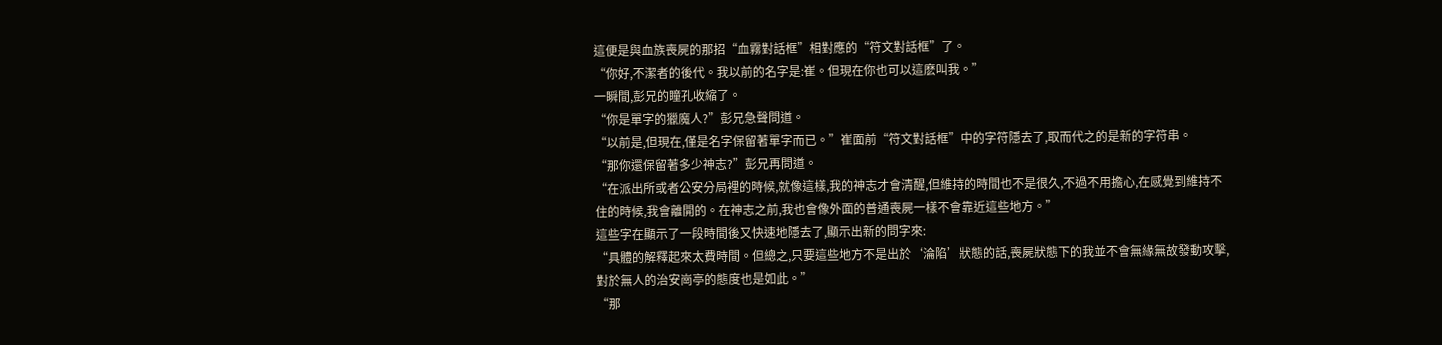這便是與血族喪屍的那招“血霧對話框”相對應的“符文對話框”了。
“你好,不潔者的後代。我以前的名字是:崔。但現在你也可以這麽叫我。”
一瞬間,彭兄的瞳孔收縮了。
“你是單字的獵魔人?”彭兄急聲問道。
“以前是,但現在,僅是名字保留著單字而已。”崔面前“符文對話框”中的字符隱去了,取而代之的是新的字符串。
“那你還保留著多少神志?”彭兄再問道。
“在派出所或者公安分局裡的時候,就像這樣,我的神志才會清醒,但維持的時間也不是很久,不過不用擔心,在感覺到維持不住的時候,我會離開的。在神志之前,我也會像外面的普通喪屍一樣不會靠近這些地方。”
這些字在顯示了一段時間後又快速地隱去了,顯示出新的問字來:
“具體的解釋起來太費時間。但總之,只要這些地方不是出於‘淪陷’狀態的話,喪屍狀態下的我並不會無緣無故發動攻擊,對於無人的治安崗亭的態度也是如此。”
“那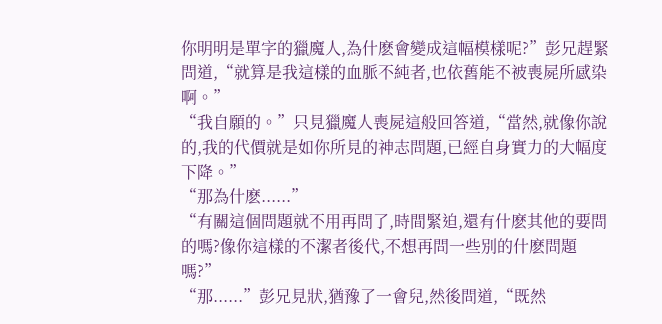你明明是單字的獵魔人,為什麽會變成這幅模樣呢?”彭兄趕緊問道,“就算是我這樣的血脈不純者,也依舊能不被喪屍所感染啊。”
“我自願的。”只見獵魔人喪屍這般回答道,“當然,就像你說的,我的代價就是如你所見的神志問題,已經自身實力的大幅度下降。”
“那為什麽......”
“有關這個問題就不用再問了,時間緊迫,還有什麽其他的要問的嗎?像你這樣的不潔者後代,不想再問一些別的什麽問題嗎?”
“那......”彭兄見狀,猶豫了一會兒,然後問道,“既然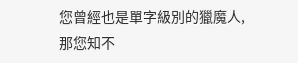您曾經也是單字級別的獵魔人,那您知不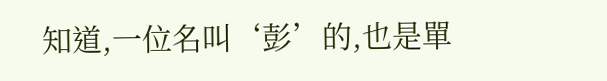知道,一位名叫‘彭’的,也是單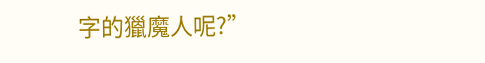字的獵魔人呢?”